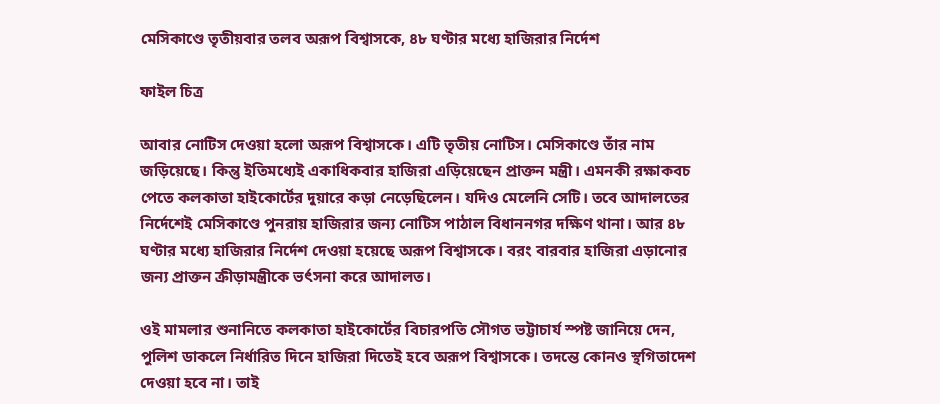মেসিকাণ্ডে তৃতীয়বার তলব অরূপ বিশ্বাসকে, ৪৮ ঘণ্টার মধ্যে হাজিরার নির্দেশ

ফাইল চিত্র

আবার নোটিস দেওয়া হলো অরূপ বিশ্বাসকে। এটি তৃতীয় নোটিস। মেসিকাণ্ডে তাঁর নাম জড়িয়েছে। কিন্তু ইতিমধ্যেই একাধিকবার হাজিরা এড়িয়েছেন প্রাক্তন মন্ত্রী। এমনকী রক্ষাকবচ পেতে কলকাতা হাইকোর্টের দুয়ারে কড়া নেড়েছিলেন। যদিও মেলেনি সেটি। তবে আদালতের নির্দেশেই মেসিকাণ্ডে পুনরায় হাজিরার জন্য নোটিস পাঠাল বিধাননগর দক্ষিণ থানা। আর ৪৮ ঘণ্টার মধ্যে হাজিরার নির্দেশ দেওয়া হয়েছে অরূপ বিশ্বাসকে। বরং বারবার হাজিরা এড়ানোর জন্য প্রাক্তন ক্রীড়ামন্ত্রীকে ভর্ৎসনা করে আদালত।

ওই মামলার শুনানিতে কলকাতা হাইকোর্টের বিচারপতি সৌগত ভট্টাচার্য স্পষ্ট জানিয়ে দেন, পুলিশ ডাকলে নির্ধারিত দিনে হাজিরা দিতেই হবে অরূপ বিশ্বাসকে। তদন্তে কোনও স্থগিতাদেশ দেওয়া হবে না। তাই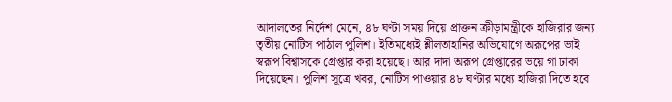আদালতের নির্দেশ মেনে, ৪৮ ঘণ্টা সময় দিয়ে প্রাক্তন ক্রীড়ামন্ত্রীকে হাজিরার জন্য তৃতীয় নোটিস পাঠাল পুলিশ। ইতিমধ্যেই শ্লীলতাহানির অভিযোগে অরূপের ভাই স্বরূপ বিশ্বাসকে গ্রেপ্তার করা হয়েছে। আর দাদা অরূপ গ্রেপ্তারের ভয়ে গা ঢাকা দিয়েছেন। পুলিশ সূত্রে খবর, নোটিস পাওয়ার ৪৮ ঘণ্টার মধ্যে হাজিরা দিতে হবে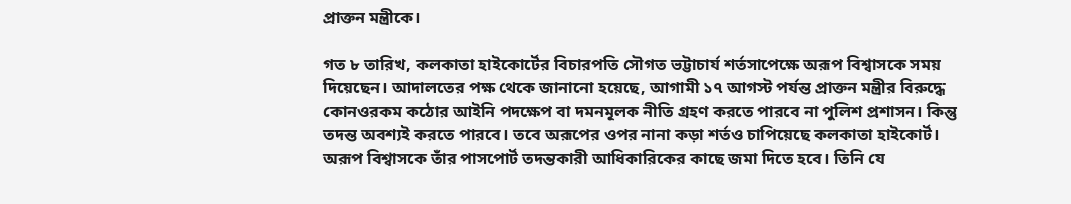প্রাক্তন মন্ত্রীকে।

গত ৮ তারিখ, কলকাতা হাইকোর্টের বিচারপতি সৌগত ভট্টাচার্য শর্তসাপেক্ষে অরূপ বিশ্বাসকে সময় দিয়েছেন। আদালতের পক্ষ থেকে জানানো হয়েছে, আগামী ১৭ আগস্ট পর্যন্ত প্রাক্তন মন্ত্রীর বিরুদ্ধে কোনওরকম কঠোর আইনি পদক্ষেপ বা দমনমূলক নীতি গ্রহণ করতে পারবে না পুলিশ প্রশাসন। কিন্তু তদন্ত অবশ্যই করতে পারবে। তবে অরূপের ওপর নানা কড়া শর্তও চাপিয়েছে কলকাতা হাইকোর্ট। অরূপ বিশ্বাসকে তাঁর পাসপোর্ট তদন্তকারী আধিকারিকের কাছে জমা দিতে হবে। তিনি যে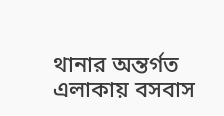থানার অন্তর্গত এলাকায় বসবাস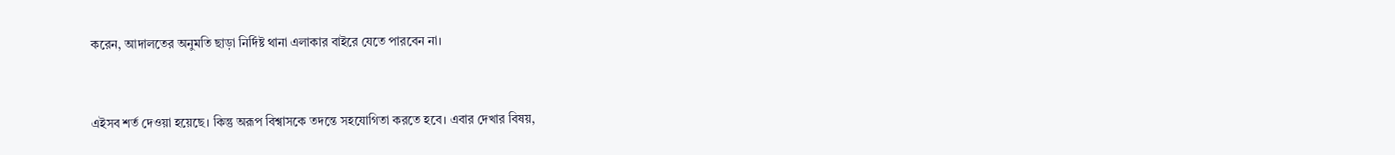করেন, আদালতের অনুমতি ছাড়া নির্দিষ্ট থানা এলাকার বাইরে যেতে পারবেন না।


এইসব শর্ত দেওয়া হয়েছে। কিন্তু অরূপ বিশ্বাসকে তদন্তে সহযোগিতা করতে হবে। এবার দেখার বিষয়,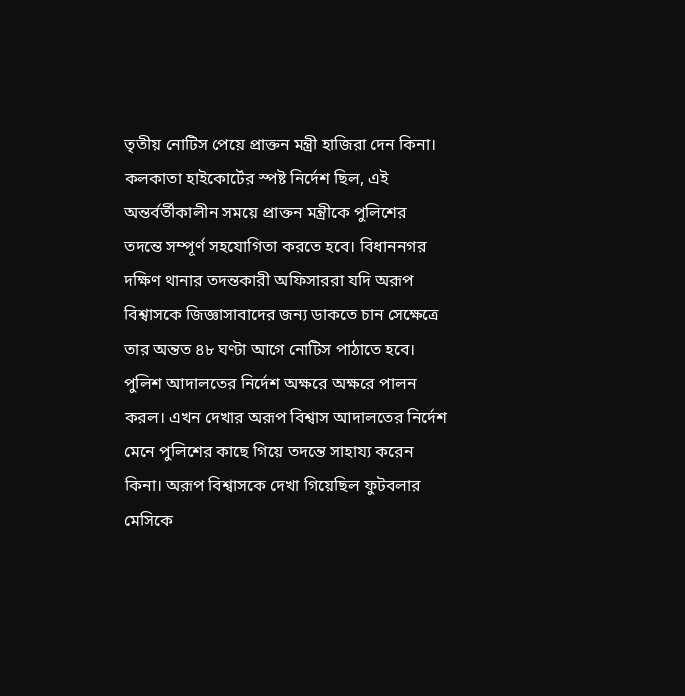তৃতীয় নোটিস পেয়ে প্রাক্তন মন্ত্রী হাজিরা দেন কিনা। কলকাতা হাইকোর্টের স্পষ্ট নির্দেশ ছিল, এই অন্তর্বর্তীকালীন সময়ে প্রাক্তন মন্ত্রীকে পুলিশের তদন্তে সম্পূর্ণ সহযোগিতা করতে হবে। বিধাননগর দক্ষিণ থানার তদন্তকারী অফিসাররা যদি অরূপ বিশ্বাসকে জিজ্ঞাসাবাদের জন্য ডাকতে চান সেক্ষেত্রে তার অন্তত ৪৮ ঘণ্টা আগে নোটিস পাঠাতে হবে। পুলিশ আদালতের নির্দেশ অক্ষরে অক্ষরে পালন করল। এখন দেখার অরূপ বিশ্বাস আদালতের নির্দেশ মেনে পুলিশের কাছে গিয়ে তদন্তে সাহায্য করেন কিনা। অরূপ বিশ্বাসকে দেখা গিয়েছিল ফুটবলার মেসিকে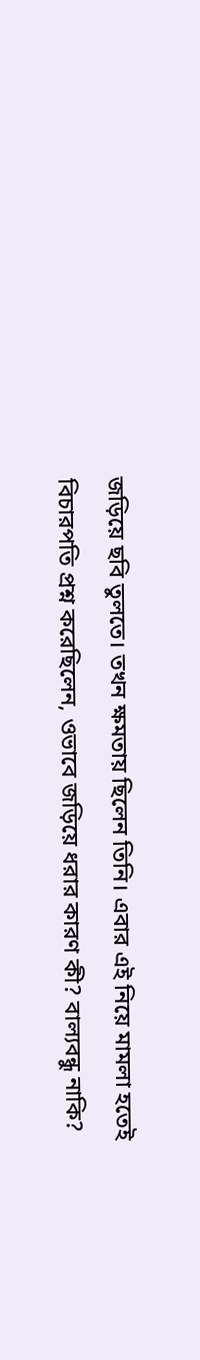জড়িয়ে ছবি তুলতে। তখন ক্ষমতায় ছিলেন তিনি। এবার এই নিয়ে মামলা হতেই বিচারপতি প্রশ্ন করেছিলেন, ওভাবে জড়িয়ে ধরার কারণ কী? বাল্যবন্ধু নাকি?